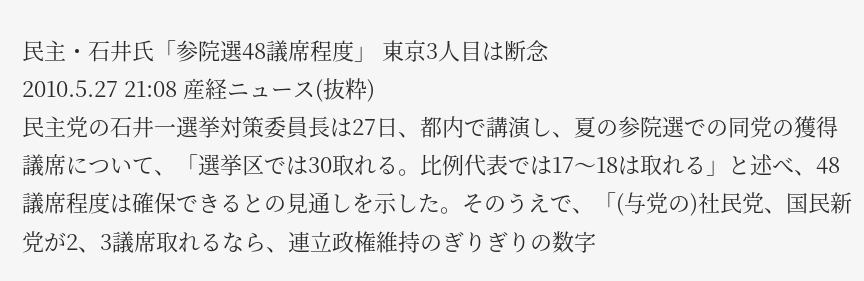民主・石井氏「参院選48議席程度」 東京3人目は断念
2010.5.27 21:08 産経ニュース(抜粋)
民主党の石井一選挙対策委員長は27日、都内で講演し、夏の参院選での同党の獲得議席について、「選挙区では30取れる。比例代表では17〜18は取れる」と述べ、48議席程度は確保できるとの見通しを示した。そのうえで、「(与党の)社民党、国民新党が2、3議席取れるなら、連立政権維持のぎりぎりの数字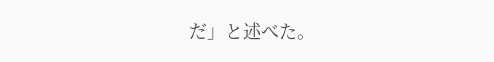だ」と述べた。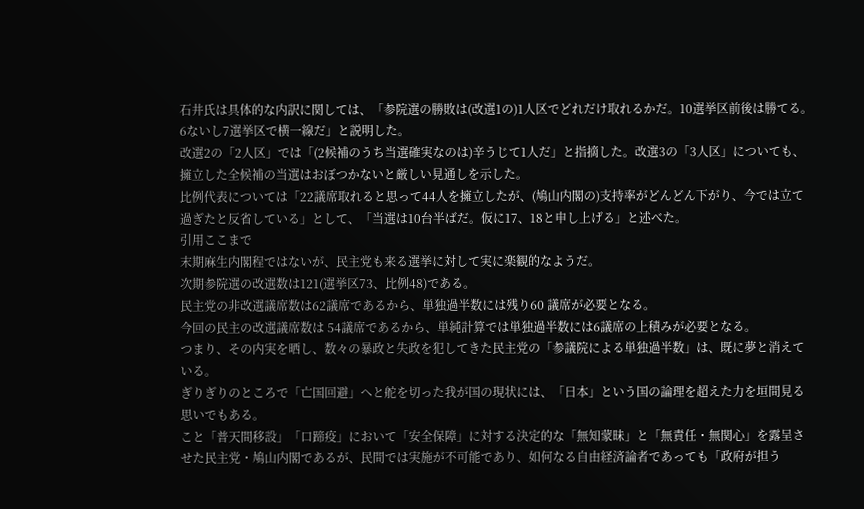石井氏は具体的な内訳に関しては、「参院選の勝敗は(改選1の)1人区でどれだけ取れるかだ。10選挙区前後は勝てる。6ないし7選挙区で横一線だ」と説明した。
改選2の「2人区」では「(2候補のうち当選確実なのは)辛うじて1人だ」と指摘した。改選3の「3人区」についても、擁立した全候補の当選はおぼつかないと厳しい見通しを示した。
比例代表については「22議席取れると思って44人を擁立したが、(鳩山内閣の)支持率がどんどん下がり、今では立て過ぎたと反省している」として、「当選は10台半ばだ。仮に17、18と申し上げる」と述べた。
引用ここまで
末期麻生内閣程ではないが、民主党も来る選挙に対して実に楽観的なようだ。
次期参院選の改選数は121(選挙区73、比例48)である。
民主党の非改選議席数は62議席であるから、単独過半数には残り60 議席が必要となる。
今回の民主の改選議席数は 54議席であるから、単純計算では単独過半数には6議席の上積みが必要となる。
つまり、その内実を晒し、数々の暴政と失政を犯してきた民主党の「参議院による単独過半数」は、既に夢と消えている。
ぎりぎりのところで「亡国回避」へと舵を切った我が国の現状には、「日本」という国の論理を超えた力を垣間見る思いでもある。
こと「普天間移設」「口蹄疫」において「安全保障」に対する決定的な「無知蒙昧」と「無責任・無関心」を露呈させた民主党・鳩山内閣であるが、民間では実施が不可能であり、如何なる自由経済論者であっても「政府が担う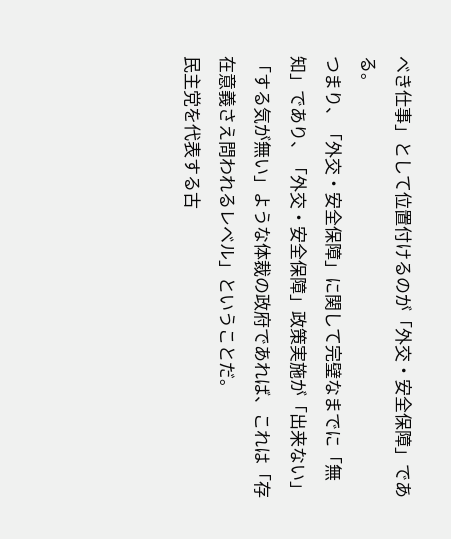べき仕事」として位置付けるのが「外交・安全保障」である。
つまり、「外交・安全保障」に関して完璧なまでに「無知」であり、「外交・安全保障」政策実施が「出来ない」「する気が無い」ような体裁の政府であれば、これは「存在意義さえ問われるレベル」ということだ。
民主党を代表する古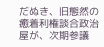だぬき、旧態然の癒着利権談合政治屋が、次期参議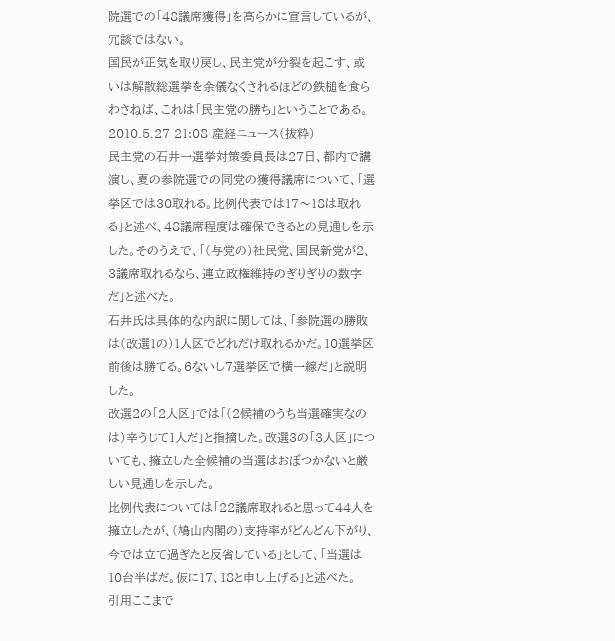院選での「48議席獲得」を高らかに宣言しているが、冗談ではない。
国民が正気を取り戻し、民主党が分裂を起こす、或いは解散総選挙を余儀なくされるほどの鉄槌を食らわさねば、これは「民主党の勝ち」ということである。
2010.5.27 21:08 産経ニュース(抜粋)
民主党の石井一選挙対策委員長は27日、都内で講演し、夏の参院選での同党の獲得議席について、「選挙区では30取れる。比例代表では17〜18は取れる」と述べ、48議席程度は確保できるとの見通しを示した。そのうえで、「(与党の)社民党、国民新党が2、3議席取れるなら、連立政権維持のぎりぎりの数字だ」と述べた。
石井氏は具体的な内訳に関しては、「参院選の勝敗は(改選1の)1人区でどれだけ取れるかだ。10選挙区前後は勝てる。6ないし7選挙区で横一線だ」と説明した。
改選2の「2人区」では「(2候補のうち当選確実なのは)辛うじて1人だ」と指摘した。改選3の「3人区」についても、擁立した全候補の当選はおぼつかないと厳しい見通しを示した。
比例代表については「22議席取れると思って44人を擁立したが、(鳩山内閣の)支持率がどんどん下がり、今では立て過ぎたと反省している」として、「当選は10台半ばだ。仮に17、18と申し上げる」と述べた。
引用ここまで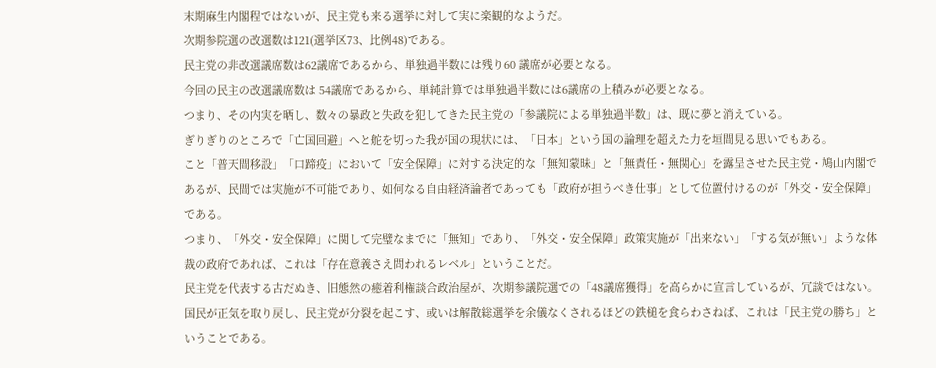末期麻生内閣程ではないが、民主党も来る選挙に対して実に楽観的なようだ。
次期参院選の改選数は121(選挙区73、比例48)である。
民主党の非改選議席数は62議席であるから、単独過半数には残り60 議席が必要となる。
今回の民主の改選議席数は 54議席であるから、単純計算では単独過半数には6議席の上積みが必要となる。
つまり、その内実を晒し、数々の暴政と失政を犯してきた民主党の「参議院による単独過半数」は、既に夢と消えている。
ぎりぎりのところで「亡国回避」へと舵を切った我が国の現状には、「日本」という国の論理を超えた力を垣間見る思いでもある。
こと「普天間移設」「口蹄疫」において「安全保障」に対する決定的な「無知蒙昧」と「無責任・無関心」を露呈させた民主党・鳩山内閣であるが、民間では実施が不可能であり、如何なる自由経済論者であっても「政府が担うべき仕事」として位置付けるのが「外交・安全保障」である。
つまり、「外交・安全保障」に関して完璧なまでに「無知」であり、「外交・安全保障」政策実施が「出来ない」「する気が無い」ような体裁の政府であれば、これは「存在意義さえ問われるレベル」ということだ。
民主党を代表する古だぬき、旧態然の癒着利権談合政治屋が、次期参議院選での「48議席獲得」を高らかに宣言しているが、冗談ではない。
国民が正気を取り戻し、民主党が分裂を起こす、或いは解散総選挙を余儀なくされるほどの鉄槌を食らわさねば、これは「民主党の勝ち」ということである。